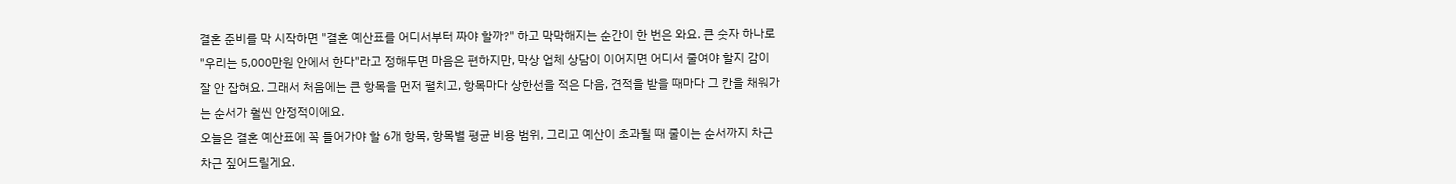결혼 준비를 막 시작하면 "결혼 예산표를 어디서부터 짜야 할까?" 하고 막막해지는 순간이 한 번은 와요. 큰 숫자 하나로 "우리는 5,000만원 안에서 한다"라고 정해두면 마음은 편하지만, 막상 업체 상담이 이어지면 어디서 줄여야 할지 감이 잘 안 잡혀요. 그래서 처음에는 큰 항목을 먼저 펼치고, 항목마다 상한선을 적은 다음, 견적을 받을 때마다 그 칸을 채워가는 순서가 훨씬 안정적이에요.
오늘은 결혼 예산표에 꼭 들어가야 할 6개 항목, 항목별 평균 비용 범위, 그리고 예산이 초과될 때 줄이는 순서까지 차근차근 짚어드릴게요.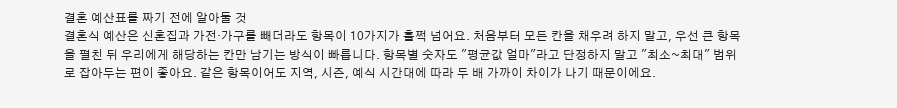결혼 예산표를 짜기 전에 알아둘 것
결혼식 예산은 신혼집과 가전·가구를 빼더라도 항목이 10가지가 훌쩍 넘어요. 처음부터 모든 칸을 채우려 하지 말고, 우선 큰 항목을 펼친 뒤 우리에게 해당하는 칸만 남기는 방식이 빠릅니다. 항목별 숫자도 "평균값 얼마"라고 단정하지 말고 "최소~최대" 범위로 잡아두는 편이 좋아요. 같은 항목이어도 지역, 시즌, 예식 시간대에 따라 두 배 가까이 차이가 나기 때문이에요.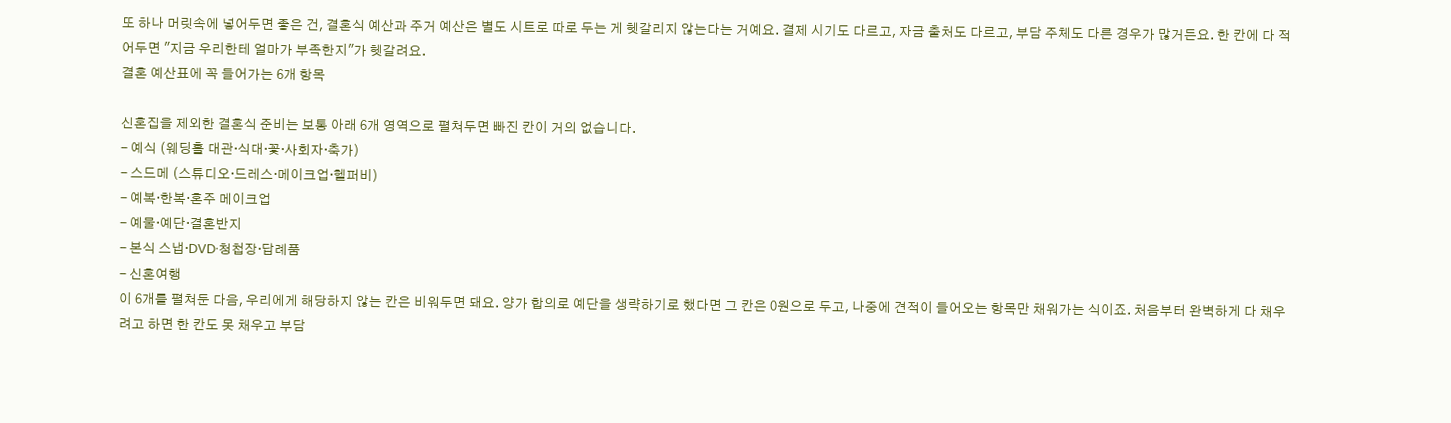또 하나 머릿속에 넣어두면 좋은 건, 결혼식 예산과 주거 예산은 별도 시트로 따로 두는 게 헷갈리지 않는다는 거예요. 결제 시기도 다르고, 자금 출처도 다르고, 부담 주체도 다른 경우가 많거든요. 한 칸에 다 적어두면 "지금 우리한테 얼마가 부족한지"가 헷갈려요.
결혼 예산표에 꼭 들어가는 6개 항목

신혼집을 제외한 결혼식 준비는 보통 아래 6개 영역으로 펼쳐두면 빠진 칸이 거의 없습니다.
- 예식 (웨딩홀 대관·식대·꽃·사회자·축가)
- 스드메 (스튜디오·드레스·메이크업·헬퍼비)
- 예복·한복·혼주 메이크업
- 예물·예단·결혼반지
- 본식 스냅·DVD·청첩장·답례품
- 신혼여행
이 6개를 펼쳐둔 다음, 우리에게 해당하지 않는 칸은 비워두면 돼요. 양가 합의로 예단을 생략하기로 했다면 그 칸은 0원으로 두고, 나중에 견적이 들어오는 항목만 채워가는 식이죠. 처음부터 완벽하게 다 채우려고 하면 한 칸도 못 채우고 부담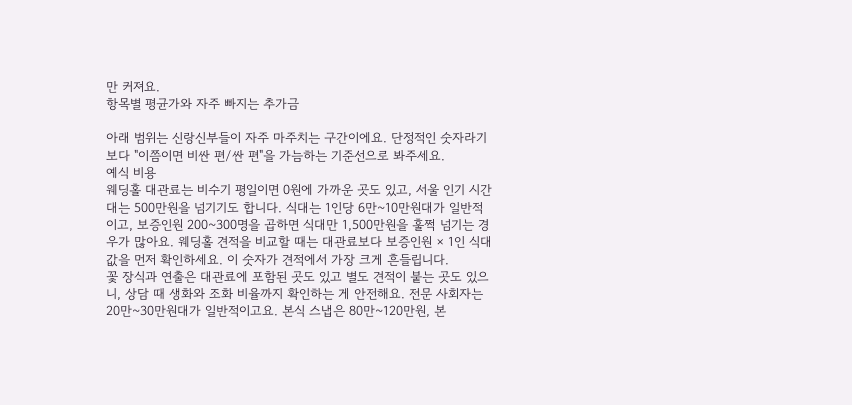만 커져요.
항목별 평균가와 자주 빠지는 추가금

아래 범위는 신랑신부들이 자주 마주치는 구간이에요. 단정적인 숫자라기보다 "이쯤이면 비싼 편/싼 편"을 가늠하는 기준선으로 봐주세요.
예식 비용
웨딩홀 대관료는 비수기 평일이면 0원에 가까운 곳도 있고, 서울 인기 시간대는 500만원을 넘기기도 합니다. 식대는 1인당 6만~10만원대가 일반적이고, 보증인원 200~300명을 곱하면 식대만 1,500만원을 훌쩍 넘기는 경우가 많아요. 웨딩홀 견적을 비교할 때는 대관료보다 보증인원 × 1인 식대 값을 먼저 확인하세요. 이 숫자가 견적에서 가장 크게 흔들립니다.
꽃 장식과 연출은 대관료에 포함된 곳도 있고 별도 견적이 붙는 곳도 있으니, 상담 때 생화와 조화 비율까지 확인하는 게 안전해요. 전문 사회자는 20만~30만원대가 일반적이고요. 본식 스냅은 80만~120만원, 본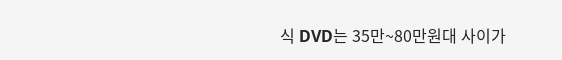식 DVD는 35만~80만원대 사이가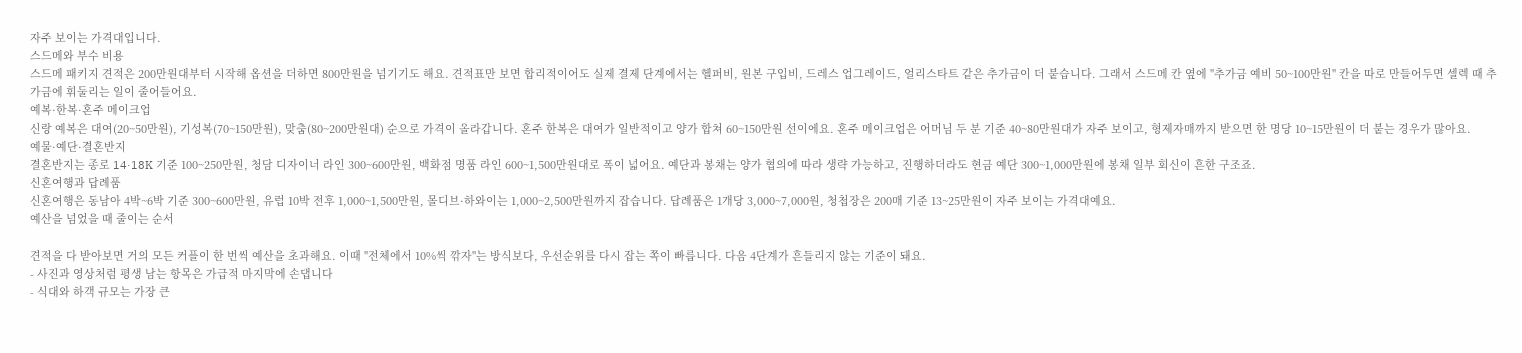자주 보이는 가격대입니다.
스드메와 부수 비용
스드메 패키지 견적은 200만원대부터 시작해 옵션을 더하면 800만원을 넘기기도 해요. 견적표만 보면 합리적이어도 실제 결제 단계에서는 헬퍼비, 원본 구입비, 드레스 업그레이드, 얼리스타트 같은 추가금이 더 붙습니다. 그래서 스드메 칸 옆에 "추가금 예비 50~100만원" 칸을 따로 만들어두면 셀렉 때 추가금에 휘둘리는 일이 줄어들어요.
예복·한복·혼주 메이크업
신랑 예복은 대여(20~50만원), 기성복(70~150만원), 맞춤(80~200만원대) 순으로 가격이 올라갑니다. 혼주 한복은 대여가 일반적이고 양가 합쳐 60~150만원 선이에요. 혼주 메이크업은 어머님 두 분 기준 40~80만원대가 자주 보이고, 형제자매까지 받으면 한 명당 10~15만원이 더 붙는 경우가 많아요.
예물·예단·결혼반지
결혼반지는 종로 14·18K 기준 100~250만원, 청담 디자이너 라인 300~600만원, 백화점 명품 라인 600~1,500만원대로 폭이 넓어요. 예단과 봉채는 양가 협의에 따라 생략 가능하고, 진행하더라도 현금 예단 300~1,000만원에 봉채 일부 회신이 흔한 구조죠.
신혼여행과 답례품
신혼여행은 동남아 4박~6박 기준 300~600만원, 유럽 10박 전후 1,000~1,500만원, 몰디브·하와이는 1,000~2,500만원까지 잡습니다. 답례품은 1개당 3,000~7,000원, 청첩장은 200매 기준 13~25만원이 자주 보이는 가격대예요.
예산을 넘었을 때 줄이는 순서

견적을 다 받아보면 거의 모든 커플이 한 번씩 예산을 초과해요. 이때 "전체에서 10%씩 깎자"는 방식보다, 우선순위를 다시 잡는 쪽이 빠릅니다. 다음 4단계가 흔들리지 않는 기준이 돼요.
- 사진과 영상처럼 평생 남는 항목은 가급적 마지막에 손댑니다
- 식대와 하객 규모는 가장 큰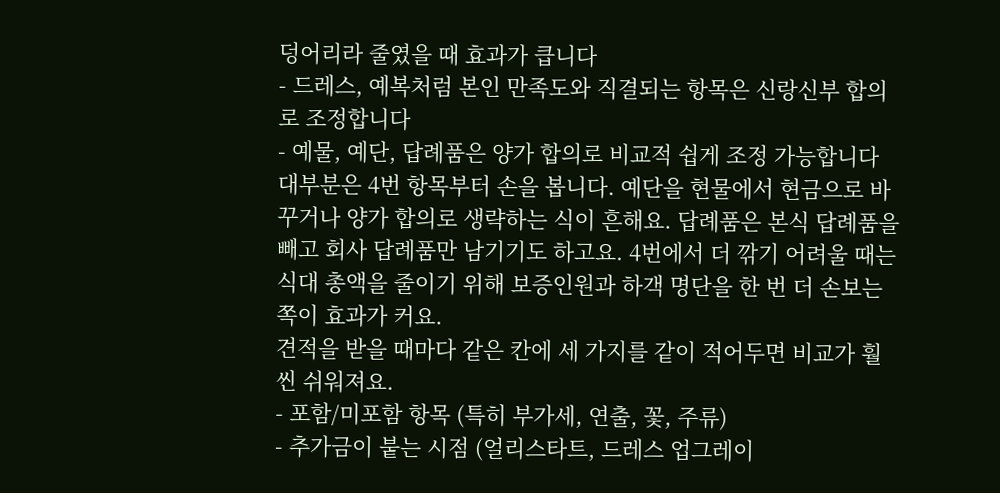덩어리라 줄였을 때 효과가 큽니다
- 드레스, 예복처럼 본인 만족도와 직결되는 항목은 신랑신부 합의로 조정합니다
- 예물, 예단, 답례품은 양가 합의로 비교적 쉽게 조정 가능합니다
대부분은 4번 항목부터 손을 봅니다. 예단을 현물에서 현금으로 바꾸거나 양가 합의로 생략하는 식이 흔해요. 답례품은 본식 답례품을 빼고 회사 답례품만 남기기도 하고요. 4번에서 더 깎기 어려울 때는 식대 총액을 줄이기 위해 보증인원과 하객 명단을 한 번 더 손보는 쪽이 효과가 커요.
견적을 받을 때마다 같은 칸에 세 가지를 같이 적어두면 비교가 훨씬 쉬워져요.
- 포함/미포함 항목 (특히 부가세, 연출, 꽃, 주류)
- 추가금이 붙는 시점 (얼리스타트, 드레스 업그레이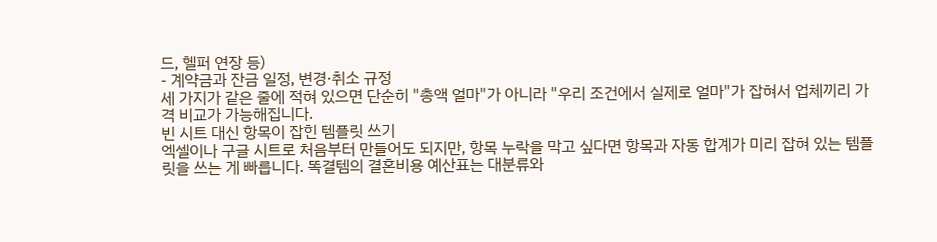드, 헬퍼 연장 등)
- 계약금과 잔금 일정, 변경·취소 규정
세 가지가 같은 줄에 적혀 있으면 단순히 "총액 얼마"가 아니라 "우리 조건에서 실제로 얼마"가 잡혀서 업체끼리 가격 비교가 가능해집니다.
빈 시트 대신 항목이 잡힌 템플릿 쓰기
엑셀이나 구글 시트로 처음부터 만들어도 되지만, 항목 누락을 막고 싶다면 항목과 자동 합계가 미리 잡혀 있는 템플릿을 쓰는 게 빠릅니다. 똑결템의 결혼비용 예산표는 대분류와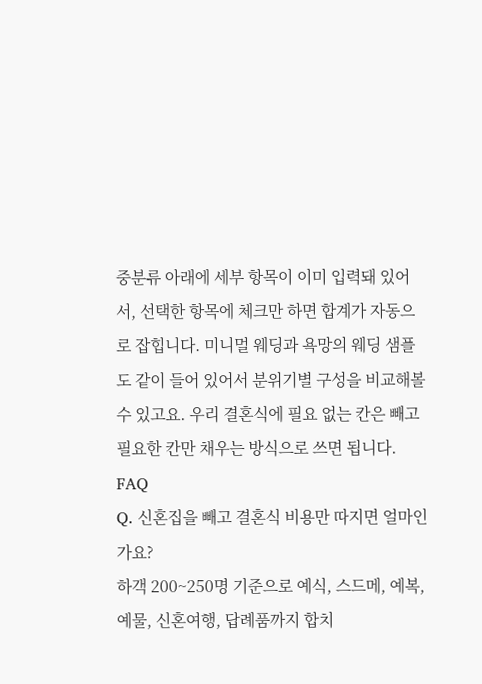중분류 아래에 세부 항목이 이미 입력돼 있어서, 선택한 항목에 체크만 하면 합계가 자동으로 잡힙니다. 미니멀 웨딩과 욕망의 웨딩 샘플도 같이 들어 있어서 분위기별 구성을 비교해볼 수 있고요. 우리 결혼식에 필요 없는 칸은 빼고 필요한 칸만 채우는 방식으로 쓰면 됩니다.
FAQ
Q. 신혼집을 빼고 결혼식 비용만 따지면 얼마인가요?
하객 200~250명 기준으로 예식, 스드메, 예복, 예물, 신혼여행, 답례품까지 합치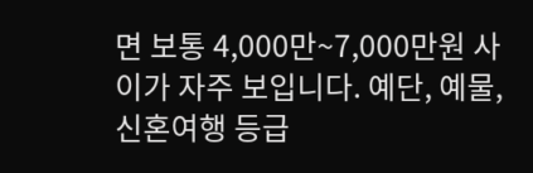면 보통 4,000만~7,000만원 사이가 자주 보입니다. 예단, 예물, 신혼여행 등급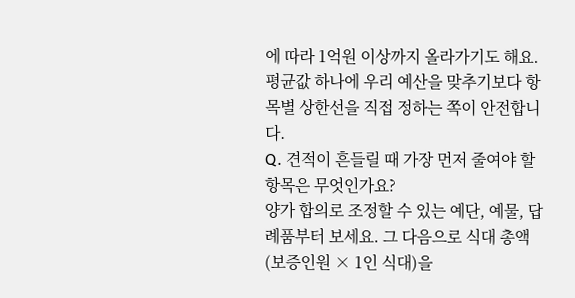에 따라 1억원 이상까지 올라가기도 해요. 평균값 하나에 우리 예산을 맞추기보다 항목별 상한선을 직접 정하는 쪽이 안전합니다.
Q. 견적이 흔들릴 때 가장 먼저 줄여야 할 항목은 무엇인가요?
양가 합의로 조정할 수 있는 예단, 예물, 답례품부터 보세요. 그 다음으로 식대 총액(보증인원 × 1인 식대)을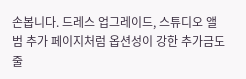손봅니다. 드레스 업그레이드, 스튜디오 앨범 추가 페이지처럼 옵션성이 강한 추가금도 줄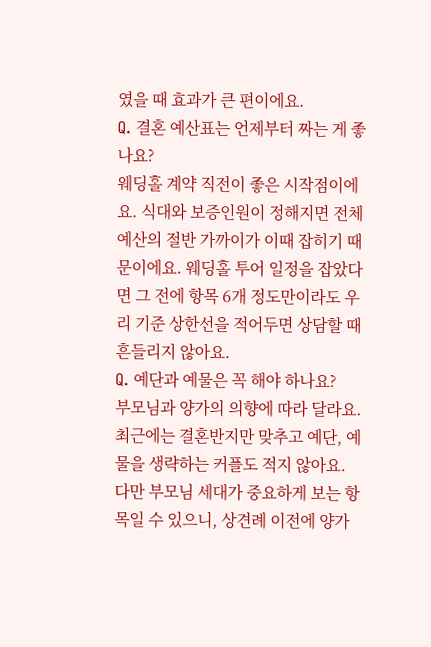였을 때 효과가 큰 편이에요.
Q. 결혼 예산표는 언제부터 짜는 게 좋나요?
웨딩홀 계약 직전이 좋은 시작점이에요. 식대와 보증인원이 정해지면 전체 예산의 절반 가까이가 이때 잡히기 때문이에요. 웨딩홀 투어 일정을 잡았다면 그 전에 항목 6개 정도만이라도 우리 기준 상한선을 적어두면 상담할 때 흔들리지 않아요.
Q. 예단과 예물은 꼭 해야 하나요?
부모님과 양가의 의향에 따라 달라요. 최근에는 결혼반지만 맞추고 예단, 예물을 생략하는 커플도 적지 않아요. 다만 부모님 세대가 중요하게 보는 항목일 수 있으니, 상견례 이전에 양가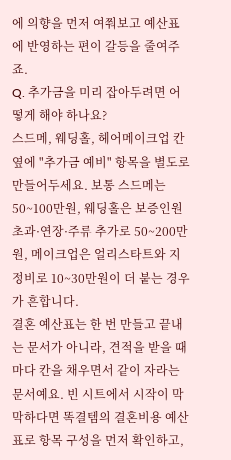에 의향을 먼저 여쭤보고 예산표에 반영하는 편이 갈등을 줄여주죠.
Q. 추가금을 미리 잡아두려면 어떻게 해야 하나요?
스드메, 웨딩홀, 헤어메이크업 칸 옆에 "추가금 예비" 항목을 별도로 만들어두세요. 보통 스드메는 50~100만원, 웨딩홀은 보증인원 초과·연장·주류 추가로 50~200만원, 메이크업은 얼리스타트와 지정비로 10~30만원이 더 붙는 경우가 흔합니다.
결혼 예산표는 한 번 만들고 끝내는 문서가 아니라, 견적을 받을 때마다 칸을 채우면서 같이 자라는 문서예요. 빈 시트에서 시작이 막막하다면 똑결템의 결혼비용 예산표로 항목 구성을 먼저 확인하고,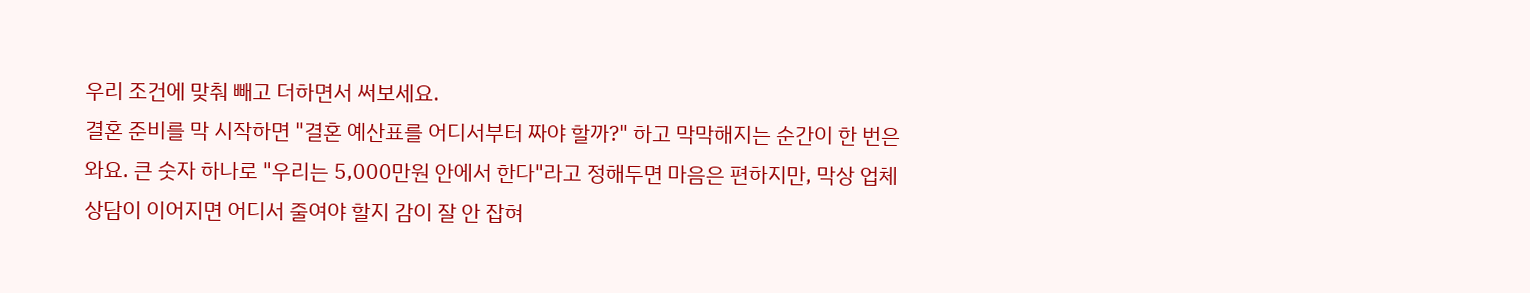우리 조건에 맞춰 빼고 더하면서 써보세요.
결혼 준비를 막 시작하면 "결혼 예산표를 어디서부터 짜야 할까?" 하고 막막해지는 순간이 한 번은 와요. 큰 숫자 하나로 "우리는 5,000만원 안에서 한다"라고 정해두면 마음은 편하지만, 막상 업체 상담이 이어지면 어디서 줄여야 할지 감이 잘 안 잡혀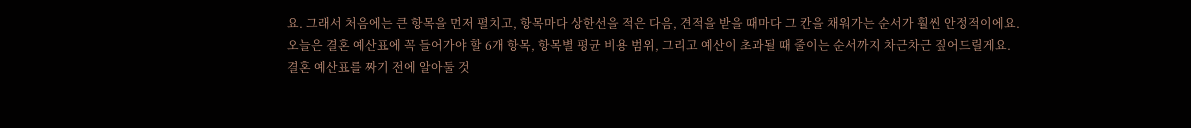요. 그래서 처음에는 큰 항목을 먼저 펼치고, 항목마다 상한선을 적은 다음, 견적을 받을 때마다 그 칸을 채워가는 순서가 훨씬 안정적이에요.
오늘은 결혼 예산표에 꼭 들어가야 할 6개 항목, 항목별 평균 비용 범위, 그리고 예산이 초과될 때 줄이는 순서까지 차근차근 짚어드릴게요.
결혼 예산표를 짜기 전에 알아둘 것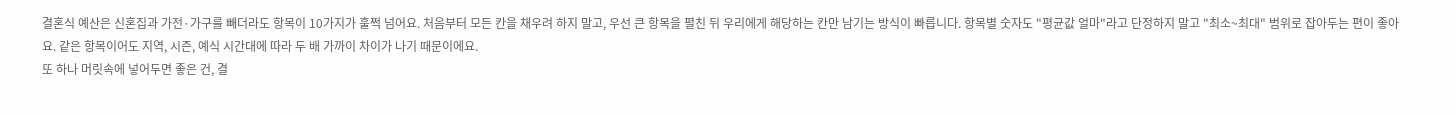결혼식 예산은 신혼집과 가전·가구를 빼더라도 항목이 10가지가 훌쩍 넘어요. 처음부터 모든 칸을 채우려 하지 말고, 우선 큰 항목을 펼친 뒤 우리에게 해당하는 칸만 남기는 방식이 빠릅니다. 항목별 숫자도 "평균값 얼마"라고 단정하지 말고 "최소~최대" 범위로 잡아두는 편이 좋아요. 같은 항목이어도 지역, 시즌, 예식 시간대에 따라 두 배 가까이 차이가 나기 때문이에요.
또 하나 머릿속에 넣어두면 좋은 건, 결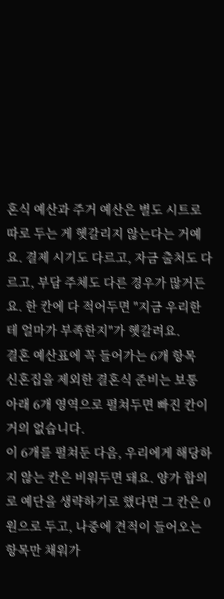혼식 예산과 주거 예산은 별도 시트로 따로 두는 게 헷갈리지 않는다는 거예요. 결제 시기도 다르고, 자금 출처도 다르고, 부담 주체도 다른 경우가 많거든요. 한 칸에 다 적어두면 "지금 우리한테 얼마가 부족한지"가 헷갈려요.
결혼 예산표에 꼭 들어가는 6개 항목
신혼집을 제외한 결혼식 준비는 보통 아래 6개 영역으로 펼쳐두면 빠진 칸이 거의 없습니다.
이 6개를 펼쳐둔 다음, 우리에게 해당하지 않는 칸은 비워두면 돼요. 양가 합의로 예단을 생략하기로 했다면 그 칸은 0원으로 두고, 나중에 견적이 들어오는 항목만 채워가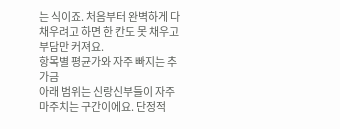는 식이죠. 처음부터 완벽하게 다 채우려고 하면 한 칸도 못 채우고 부담만 커져요.
항목별 평균가와 자주 빠지는 추가금
아래 범위는 신랑신부들이 자주 마주치는 구간이에요. 단정적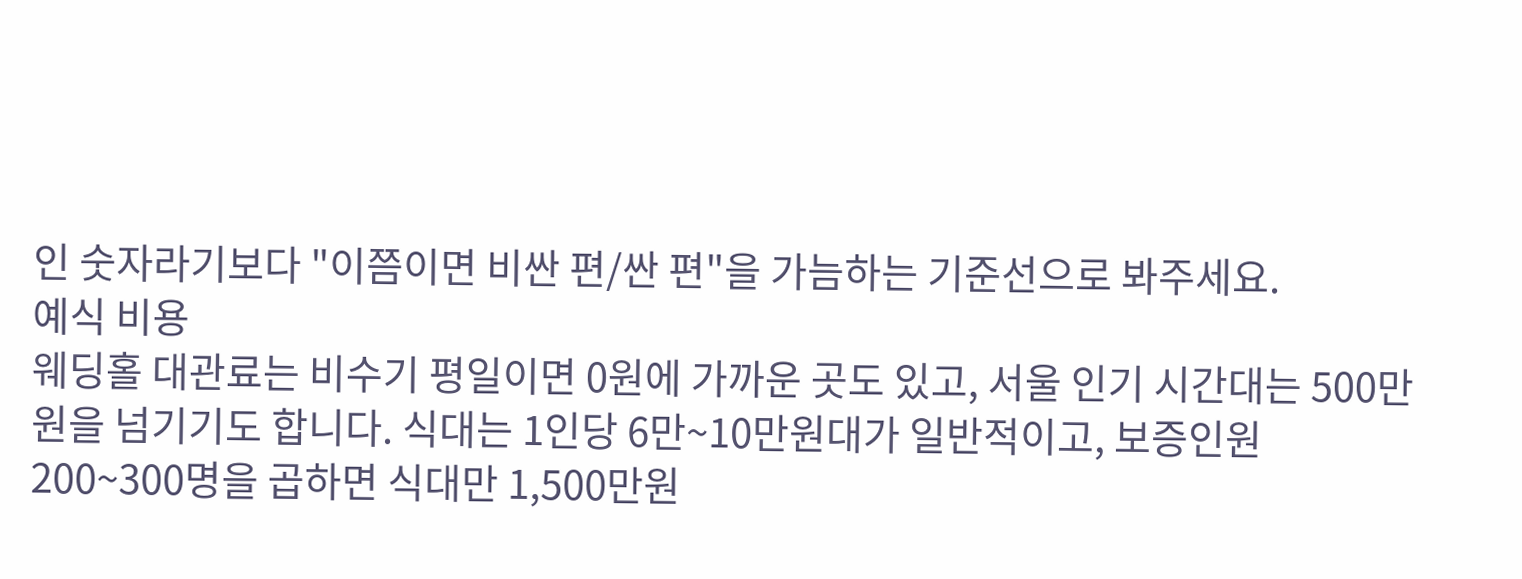인 숫자라기보다 "이쯤이면 비싼 편/싼 편"을 가늠하는 기준선으로 봐주세요.
예식 비용
웨딩홀 대관료는 비수기 평일이면 0원에 가까운 곳도 있고, 서울 인기 시간대는 500만원을 넘기기도 합니다. 식대는 1인당 6만~10만원대가 일반적이고, 보증인원 200~300명을 곱하면 식대만 1,500만원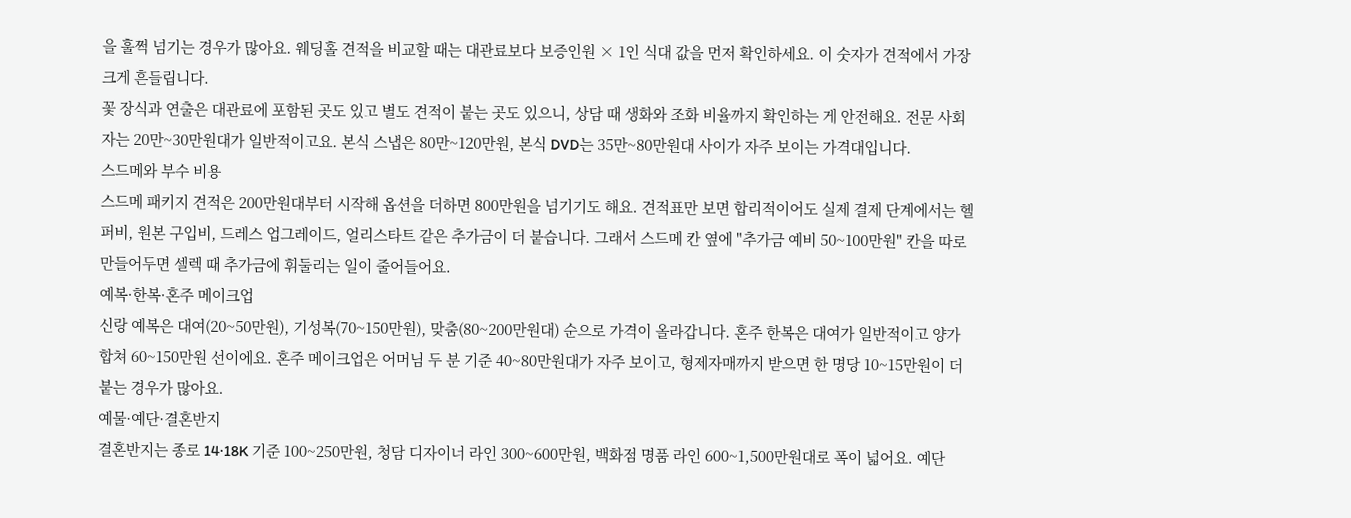을 훌쩍 넘기는 경우가 많아요. 웨딩홀 견적을 비교할 때는 대관료보다 보증인원 × 1인 식대 값을 먼저 확인하세요. 이 숫자가 견적에서 가장 크게 흔들립니다.
꽃 장식과 연출은 대관료에 포함된 곳도 있고 별도 견적이 붙는 곳도 있으니, 상담 때 생화와 조화 비율까지 확인하는 게 안전해요. 전문 사회자는 20만~30만원대가 일반적이고요. 본식 스냅은 80만~120만원, 본식 DVD는 35만~80만원대 사이가 자주 보이는 가격대입니다.
스드메와 부수 비용
스드메 패키지 견적은 200만원대부터 시작해 옵션을 더하면 800만원을 넘기기도 해요. 견적표만 보면 합리적이어도 실제 결제 단계에서는 헬퍼비, 원본 구입비, 드레스 업그레이드, 얼리스타트 같은 추가금이 더 붙습니다. 그래서 스드메 칸 옆에 "추가금 예비 50~100만원" 칸을 따로 만들어두면 셀렉 때 추가금에 휘둘리는 일이 줄어들어요.
예복·한복·혼주 메이크업
신랑 예복은 대여(20~50만원), 기성복(70~150만원), 맞춤(80~200만원대) 순으로 가격이 올라갑니다. 혼주 한복은 대여가 일반적이고 양가 합쳐 60~150만원 선이에요. 혼주 메이크업은 어머님 두 분 기준 40~80만원대가 자주 보이고, 형제자매까지 받으면 한 명당 10~15만원이 더 붙는 경우가 많아요.
예물·예단·결혼반지
결혼반지는 종로 14·18K 기준 100~250만원, 청담 디자이너 라인 300~600만원, 백화점 명품 라인 600~1,500만원대로 폭이 넓어요. 예단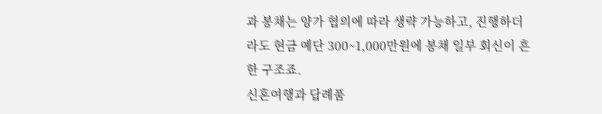과 봉채는 양가 협의에 따라 생략 가능하고, 진행하더라도 현금 예단 300~1,000만원에 봉채 일부 회신이 흔한 구조죠.
신혼여행과 답례품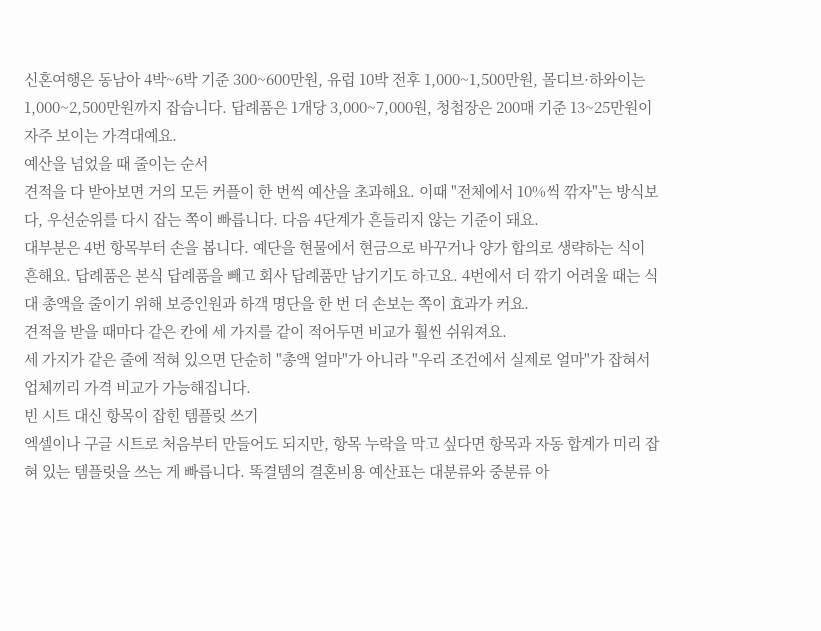신혼여행은 동남아 4박~6박 기준 300~600만원, 유럽 10박 전후 1,000~1,500만원, 몰디브·하와이는 1,000~2,500만원까지 잡습니다. 답례품은 1개당 3,000~7,000원, 청첩장은 200매 기준 13~25만원이 자주 보이는 가격대예요.
예산을 넘었을 때 줄이는 순서
견적을 다 받아보면 거의 모든 커플이 한 번씩 예산을 초과해요. 이때 "전체에서 10%씩 깎자"는 방식보다, 우선순위를 다시 잡는 쪽이 빠릅니다. 다음 4단계가 흔들리지 않는 기준이 돼요.
대부분은 4번 항목부터 손을 봅니다. 예단을 현물에서 현금으로 바꾸거나 양가 합의로 생략하는 식이 흔해요. 답례품은 본식 답례품을 빼고 회사 답례품만 남기기도 하고요. 4번에서 더 깎기 어려울 때는 식대 총액을 줄이기 위해 보증인원과 하객 명단을 한 번 더 손보는 쪽이 효과가 커요.
견적을 받을 때마다 같은 칸에 세 가지를 같이 적어두면 비교가 훨씬 쉬워져요.
세 가지가 같은 줄에 적혀 있으면 단순히 "총액 얼마"가 아니라 "우리 조건에서 실제로 얼마"가 잡혀서 업체끼리 가격 비교가 가능해집니다.
빈 시트 대신 항목이 잡힌 템플릿 쓰기
엑셀이나 구글 시트로 처음부터 만들어도 되지만, 항목 누락을 막고 싶다면 항목과 자동 합계가 미리 잡혀 있는 템플릿을 쓰는 게 빠릅니다. 똑결템의 결혼비용 예산표는 대분류와 중분류 아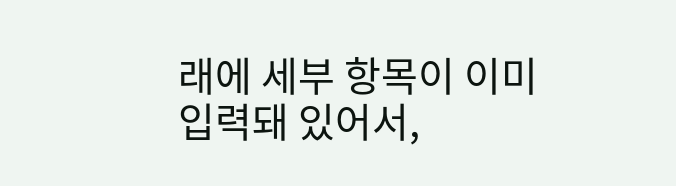래에 세부 항목이 이미 입력돼 있어서,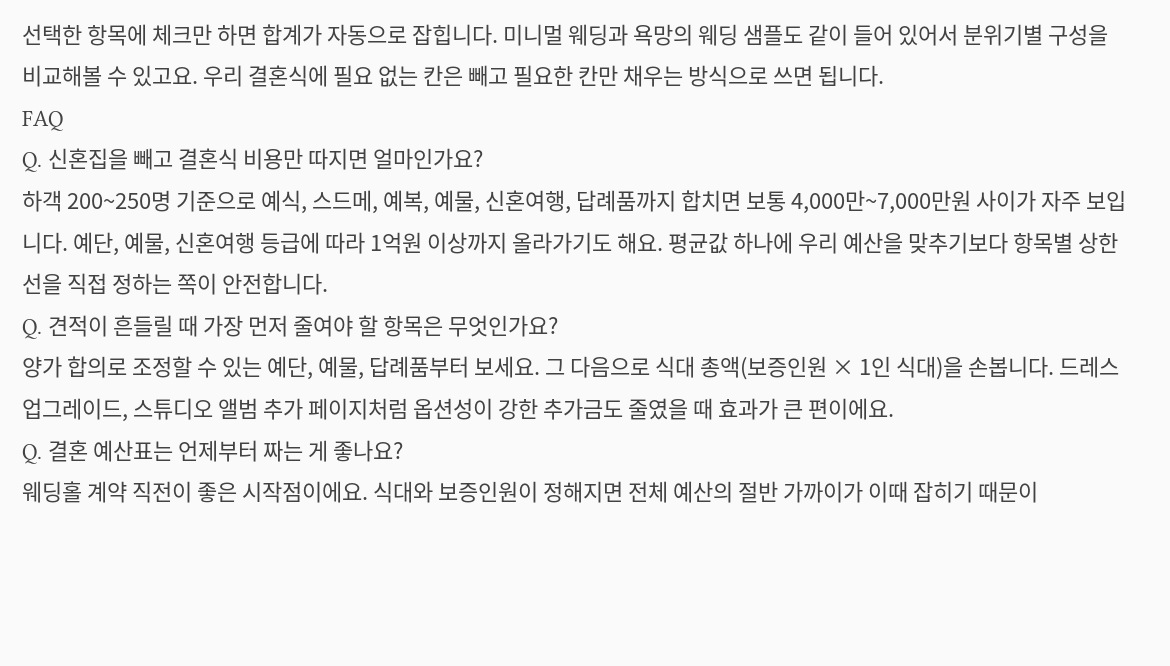선택한 항목에 체크만 하면 합계가 자동으로 잡힙니다. 미니멀 웨딩과 욕망의 웨딩 샘플도 같이 들어 있어서 분위기별 구성을 비교해볼 수 있고요. 우리 결혼식에 필요 없는 칸은 빼고 필요한 칸만 채우는 방식으로 쓰면 됩니다.
FAQ
Q. 신혼집을 빼고 결혼식 비용만 따지면 얼마인가요?
하객 200~250명 기준으로 예식, 스드메, 예복, 예물, 신혼여행, 답례품까지 합치면 보통 4,000만~7,000만원 사이가 자주 보입니다. 예단, 예물, 신혼여행 등급에 따라 1억원 이상까지 올라가기도 해요. 평균값 하나에 우리 예산을 맞추기보다 항목별 상한선을 직접 정하는 쪽이 안전합니다.
Q. 견적이 흔들릴 때 가장 먼저 줄여야 할 항목은 무엇인가요?
양가 합의로 조정할 수 있는 예단, 예물, 답례품부터 보세요. 그 다음으로 식대 총액(보증인원 × 1인 식대)을 손봅니다. 드레스 업그레이드, 스튜디오 앨범 추가 페이지처럼 옵션성이 강한 추가금도 줄였을 때 효과가 큰 편이에요.
Q. 결혼 예산표는 언제부터 짜는 게 좋나요?
웨딩홀 계약 직전이 좋은 시작점이에요. 식대와 보증인원이 정해지면 전체 예산의 절반 가까이가 이때 잡히기 때문이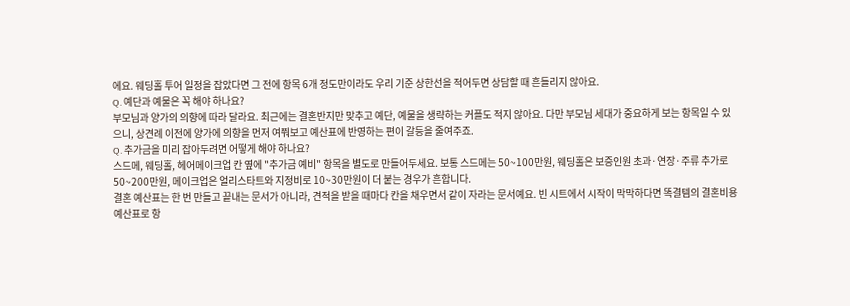에요. 웨딩홀 투어 일정을 잡았다면 그 전에 항목 6개 정도만이라도 우리 기준 상한선을 적어두면 상담할 때 흔들리지 않아요.
Q. 예단과 예물은 꼭 해야 하나요?
부모님과 양가의 의향에 따라 달라요. 최근에는 결혼반지만 맞추고 예단, 예물을 생략하는 커플도 적지 않아요. 다만 부모님 세대가 중요하게 보는 항목일 수 있으니, 상견례 이전에 양가에 의향을 먼저 여쭤보고 예산표에 반영하는 편이 갈등을 줄여주죠.
Q. 추가금을 미리 잡아두려면 어떻게 해야 하나요?
스드메, 웨딩홀, 헤어메이크업 칸 옆에 "추가금 예비" 항목을 별도로 만들어두세요. 보통 스드메는 50~100만원, 웨딩홀은 보증인원 초과·연장·주류 추가로 50~200만원, 메이크업은 얼리스타트와 지정비로 10~30만원이 더 붙는 경우가 흔합니다.
결혼 예산표는 한 번 만들고 끝내는 문서가 아니라, 견적을 받을 때마다 칸을 채우면서 같이 자라는 문서예요. 빈 시트에서 시작이 막막하다면 똑결템의 결혼비용 예산표로 항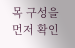목 구성을 먼저 확인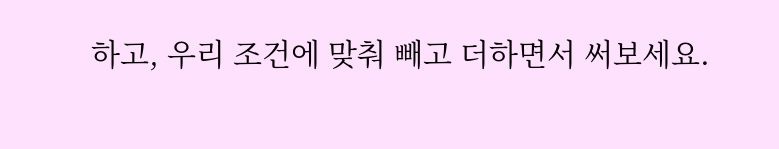하고, 우리 조건에 맞춰 빼고 더하면서 써보세요.